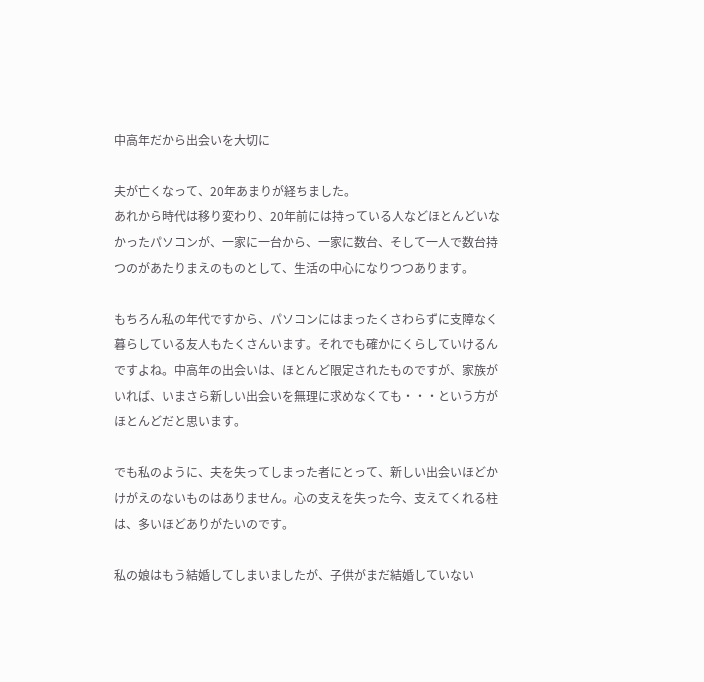中高年だから出会いを大切に

夫が亡くなって、20年あまりが経ちました。
あれから時代は移り変わり、20年前には持っている人などほとんどいなかったパソコンが、一家に一台から、一家に数台、そして一人で数台持つのがあたりまえのものとして、生活の中心になりつつあります。

もちろん私の年代ですから、パソコンにはまったくさわらずに支障なく暮らしている友人もたくさんいます。それでも確かにくらしていけるんですよね。中高年の出会いは、ほとんど限定されたものですが、家族がいれば、いまさら新しい出会いを無理に求めなくても・・・という方がほとんどだと思います。

でも私のように、夫を失ってしまった者にとって、新しい出会いほどかけがえのないものはありません。心の支えを失った今、支えてくれる柱は、多いほどありがたいのです。

私の娘はもう結婚してしまいましたが、子供がまだ結婚していない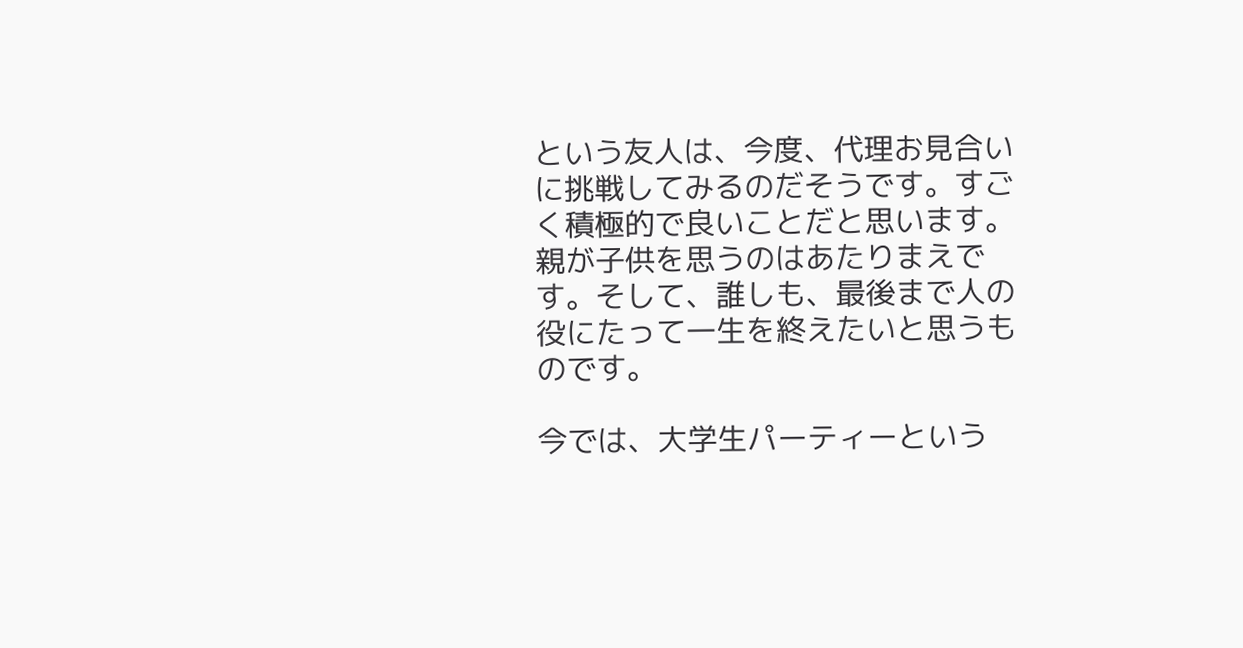という友人は、今度、代理お見合いに挑戦してみるのだそうです。すごく積極的で良いことだと思います。親が子供を思うのはあたりまえです。そして、誰しも、最後まで人の役にたって一生を終えたいと思うものです。

今では、大学生パーティーという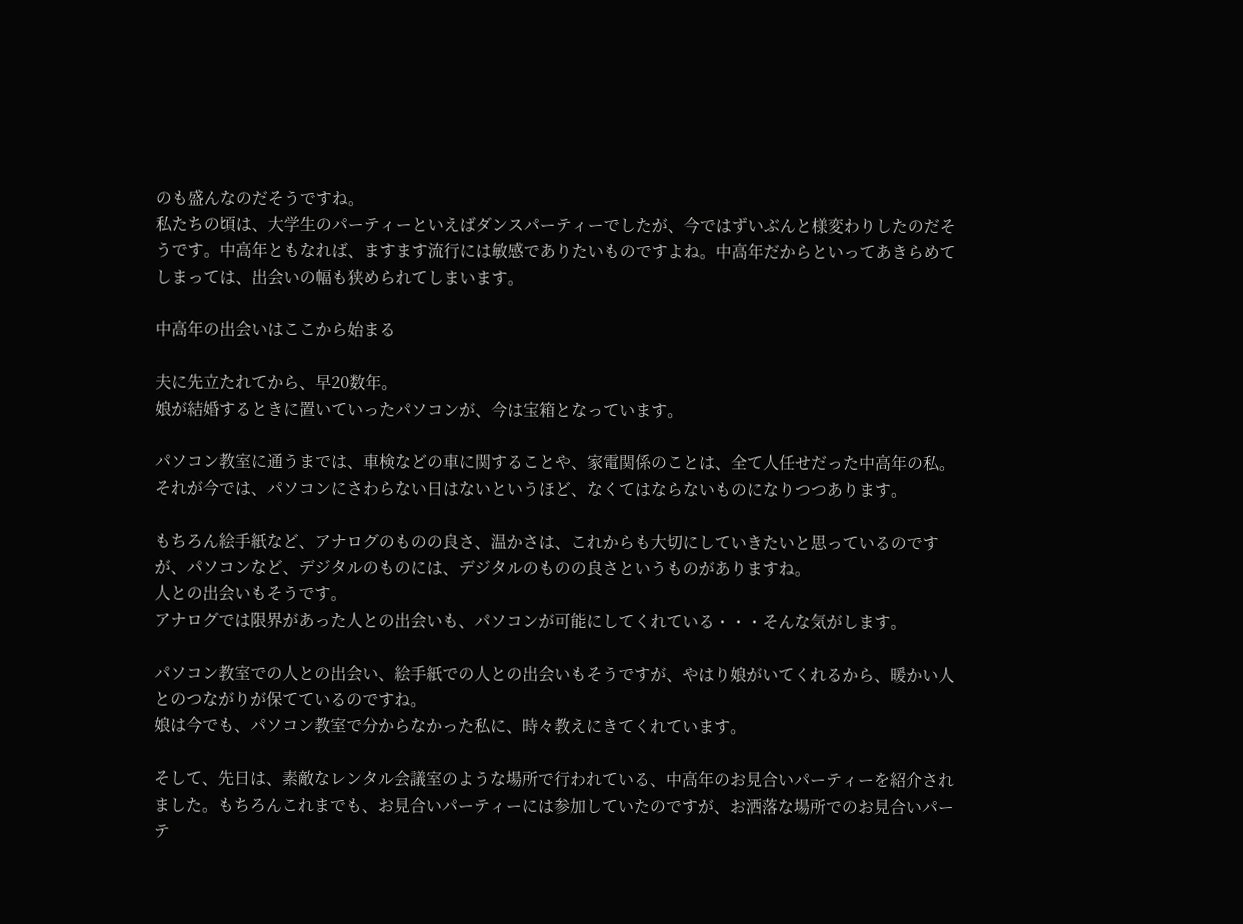のも盛んなのだそうですね。
私たちの頃は、大学生のパーティーといえばダンスパーティーでしたが、今ではずいぶんと様変わりしたのだそうです。中高年ともなれば、ますます流行には敏感でありたいものですよね。中高年だからといってあきらめてしまっては、出会いの幅も狭められてしまいます。

中高年の出会いはここから始まる

夫に先立たれてから、早20数年。
娘が結婚するときに置いていったパソコンが、今は宝箱となっています。

パソコン教室に通うまでは、車検などの車に関することや、家電関係のことは、全て人任せだった中高年の私。それが今では、パソコンにさわらない日はないというほど、なくてはならないものになりつつあります。

もちろん絵手紙など、アナログのものの良さ、温かさは、これからも大切にしていきたいと思っているのですが、パソコンなど、デジタルのものには、デジタルのものの良さというものがありますね。
人との出会いもそうです。
アナログでは限界があった人との出会いも、パソコンが可能にしてくれている・・・そんな気がします。

パソコン教室での人との出会い、絵手紙での人との出会いもそうですが、やはり娘がいてくれるから、暖かい人とのつながりが保てているのですね。
娘は今でも、パソコン教室で分からなかった私に、時々教えにきてくれています。

そして、先日は、素敵なレンタル会議室のような場所で行われている、中高年のお見合いパーティーを紹介されました。もちろんこれまでも、お見合いパーティーには参加していたのですが、お洒落な場所でのお見合いパーテ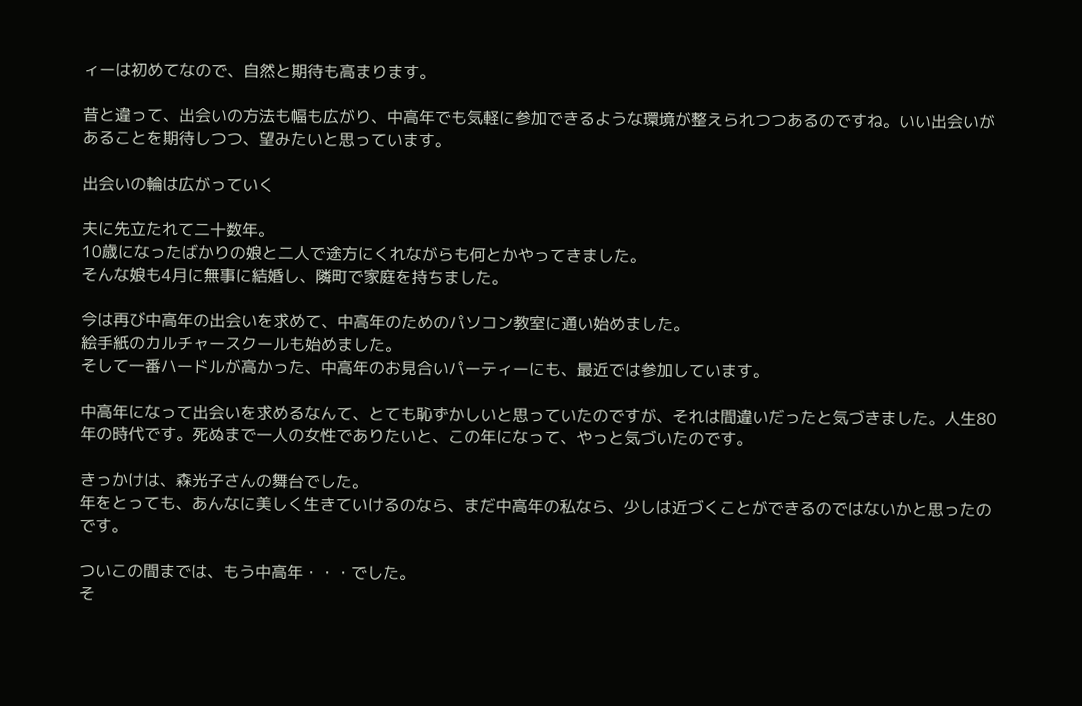ィーは初めてなので、自然と期待も高まります。

昔と違って、出会いの方法も幅も広がり、中高年でも気軽に参加できるような環境が整えられつつあるのですね。いい出会いがあることを期待しつつ、望みたいと思っています。

出会いの輪は広がっていく

夫に先立たれて二十数年。
10歳になったばかりの娘と二人で途方にくれながらも何とかやってきました。
そんな娘も4月に無事に結婚し、隣町で家庭を持ちました。

今は再び中高年の出会いを求めて、中高年のためのパソコン教室に通い始めました。
絵手紙のカルチャースクールも始めました。
そして一番ハードルが高かった、中高年のお見合いパーティーにも、最近では参加しています。

中高年になって出会いを求めるなんて、とても恥ずかしいと思っていたのですが、それは間違いだったと気づきました。人生80年の時代です。死ぬまで一人の女性でありたいと、この年になって、やっと気づいたのです。

きっかけは、森光子さんの舞台でした。
年をとっても、あんなに美しく生きていけるのなら、まだ中高年の私なら、少しは近づくことができるのではないかと思ったのです。

ついこの間までは、もう中高年・・・でした。
そ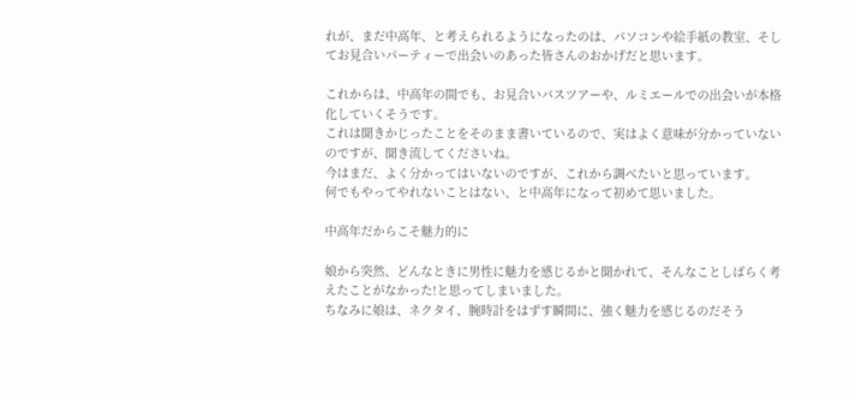れが、まだ中高年、と考えられるようになったのは、パソコンや絵手紙の教室、そしてお見合いパーティーで出会いのあった皆さんのおかげだと思います。

これからは、中高年の間でも、お見合いバスツアーや、ルミエールでの出会いが本格化していくそうです。
これは聞きかじったことをそのまま書いているので、実はよく意味が分かっていないのですが、聞き流してくださいね。
今はまだ、よく分かってはいないのですが、これから調べたいと思っています。
何でもやってやれないことはない、と中高年になって初めて思いました。

中高年だからこそ魅力的に

娘から突然、どんなときに男性に魅力を感じるかと聞かれて、そんなことしばらく考えたことがなかった!と思ってしまいました。
ちなみに娘は、ネクタイ、腕時計をはずす瞬間に、強く魅力を感じるのだそう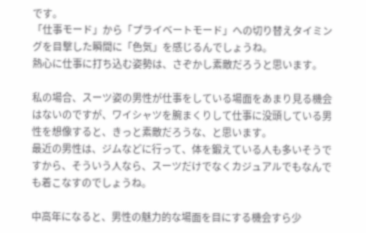です。
「仕事モード」から「プライベートモード」への切り替えタイミングを目撃した瞬間に「色気」を感じるんでしょうね。
熱心に仕事に打ち込む姿勢は、さぞかし素敵だろうと思います。

私の場合、スーツ姿の男性が仕事をしている場面をあまり見る機会はないのですが、ワイシャツを腕まくりして仕事に没頭している男性を想像すると、きっと素敵だろうな、と思います。
最近の男性は、ジムなどに行って、体を鍛えている人も多いそうですから、そういう人なら、スーツだけでなくカジュアルでもなんでも着こなすのでしょうね。

中高年になると、男性の魅力的な場面を目にする機会すら少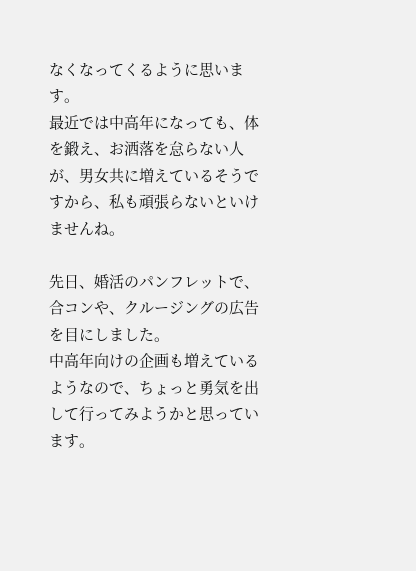なくなってくるように思います。
最近では中高年になっても、体を鍛え、お洒落を怠らない人が、男女共に増えているそうですから、私も頑張らないといけませんね。

先日、婚活のパンフレットで、合コンや、クルージングの広告を目にしました。
中高年向けの企画も増えているようなので、ちょっと勇気を出して行ってみようかと思っています。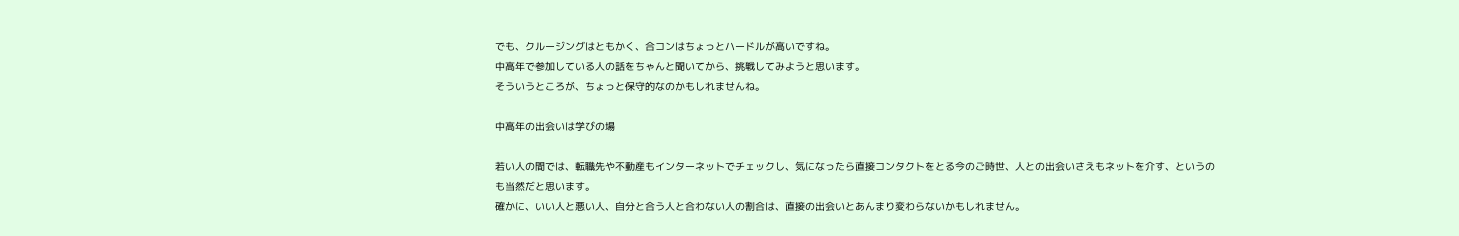でも、クルージングはともかく、合コンはちょっとハードルが高いですね。
中高年で参加している人の話をちゃんと聞いてから、挑戦してみようと思います。
そういうところが、ちょっと保守的なのかもしれませんね。

中高年の出会いは学びの場

若い人の間では、転職先や不動産もインターネットでチェックし、気になったら直接コンタクトをとる今のご時世、人との出会いさえもネットを介す、というのも当然だと思います。
確かに、いい人と悪い人、自分と合う人と合わない人の割合は、直接の出会いとあんまり変わらないかもしれません。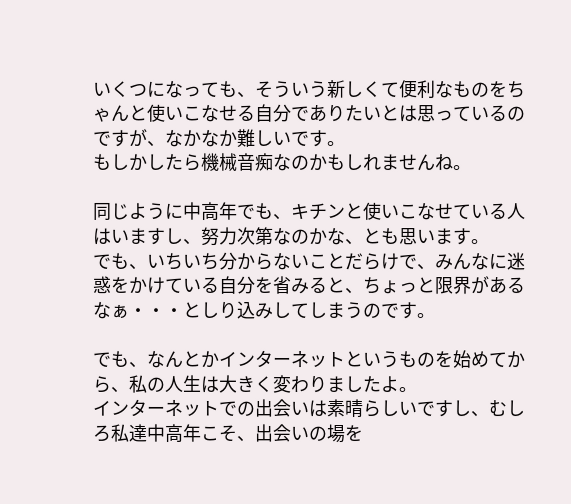いくつになっても、そういう新しくて便利なものをちゃんと使いこなせる自分でありたいとは思っているのですが、なかなか難しいです。
もしかしたら機械音痴なのかもしれませんね。

同じように中高年でも、キチンと使いこなせている人はいますし、努力次第なのかな、とも思います。
でも、いちいち分からないことだらけで、みんなに迷惑をかけている自分を省みると、ちょっと限界があるなぁ・・・としり込みしてしまうのです。

でも、なんとかインターネットというものを始めてから、私の人生は大きく変わりましたよ。
インターネットでの出会いは素晴らしいですし、むしろ私達中高年こそ、出会いの場を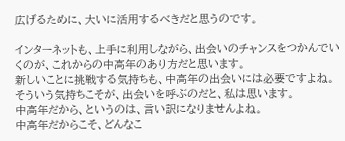広げるために、大いに活用するべきだと思うのです。

インターネットも、上手に利用しながら、出会いのチャンスをつかんでいくのが、これからの中高年のあり方だと思います。
新しいことに挑戦する気持ちも、中高年の出会いには必要ですよね。
そういう気持ちこそが、出会いを呼ぶのだと、私は思います。
中高年だから、というのは、言い訳になりませんよね。
中高年だからこそ、どんなこ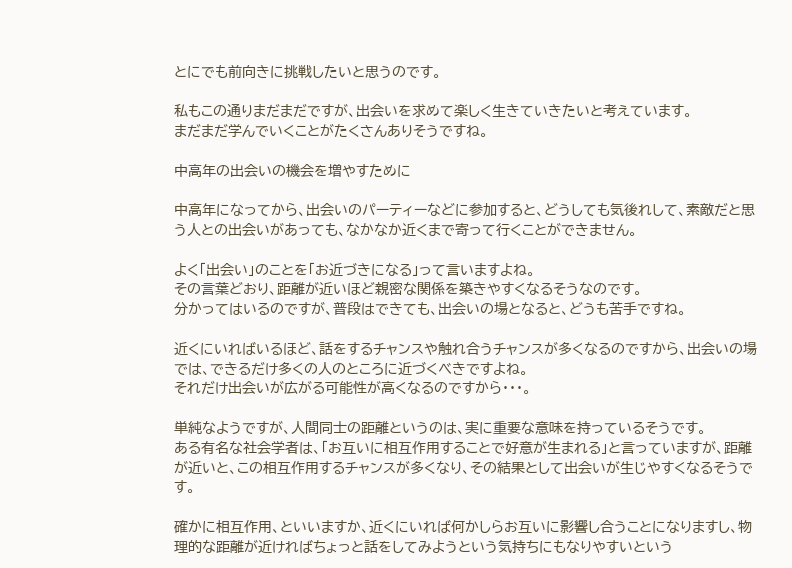とにでも前向きに挑戦したいと思うのです。

私もこの通りまだまだですが、出会いを求めて楽しく生きていきたいと考えています。
まだまだ学んでいくことがたくさんありそうですね。

中高年の出会いの機会を増やすために

中高年になってから、出会いのパーティーなどに参加すると、どうしても気後れして、素敵だと思う人との出会いがあっても、なかなか近くまで寄って行くことができません。

よく「出会い」のことを「お近づきになる」って言いますよね。
その言葉どおり、距離が近いほど親密な関係を築きやすくなるそうなのです。
分かってはいるのですが、普段はできても、出会いの場となると、どうも苦手ですね。

近くにいればいるほど、話をするチャンスや触れ合うチャンスが多くなるのですから、出会いの場では、できるだけ多くの人のところに近づくべきですよね。
それだけ出会いが広がる可能性が高くなるのですから・・・。

単純なようですが、人間同士の距離というのは、実に重要な意味を持っているそうです。
ある有名な社会学者は、「お互いに相互作用することで好意が生まれる」と言っていますが、距離が近いと、この相互作用するチャンスが多くなり、その結果として出会いが生じやすくなるそうです。

確かに相互作用、といいますか、近くにいれば何かしらお互いに影響し合うことになりますし、物理的な距離が近ければちょっと話をしてみようという気持ちにもなりやすいという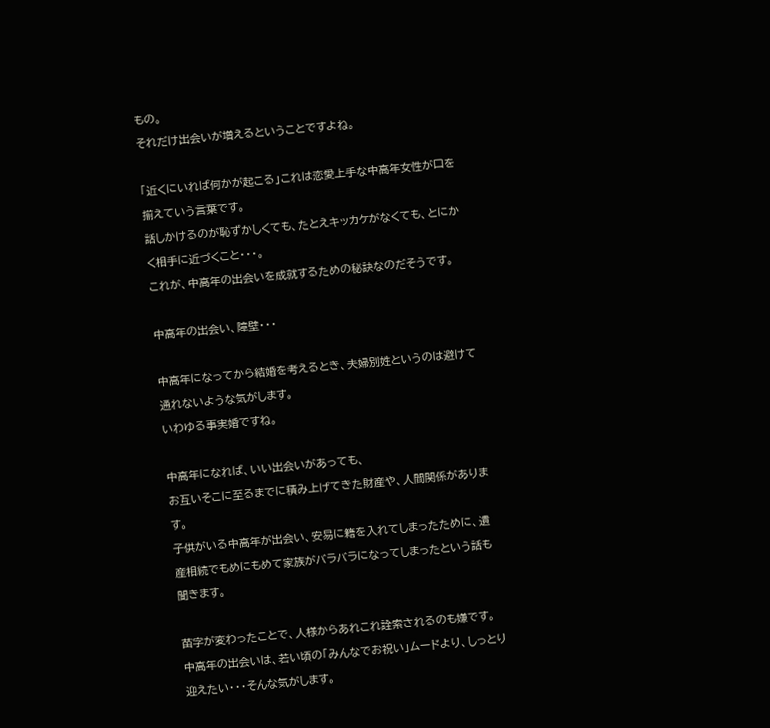もの。
それだけ出会いが増えるということですよね。

「近くにいれば何かが起こる」これは恋愛上手な中高年女性が口を揃えていう言葉です。
話しかけるのが恥ずかしくても、たとえキッカケがなくても、とにかく相手に近づくこと・・・。
これが、中高年の出会いを成就するための秘訣なのだそうです。

中高年の出会い、障壁・・・

中高年になってから結婚を考えるとき、夫婦別姓というのは避けて通れないような気がします。
いわゆる事実婚ですね。

中高年になれば、いい出会いがあっても、
お互いそこに至るまでに積み上げてきた財産や、人間関係があります。
子供がいる中高年が出会い、安易に籍を入れてしまったために、遺産相続でもめにもめて家族がバラバラになってしまったという話も聞きます。

苗字が変わったことで、人様からあれこれ詮索されるのも嫌です。
中高年の出会いは、若い頃の「みんなでお祝い」ムードより、しっとり迎えたい・・・そんな気がします。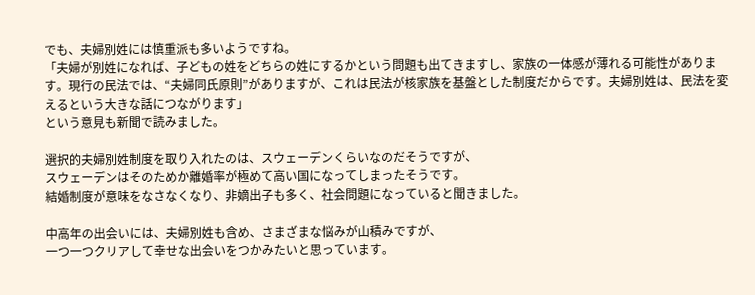でも、夫婦別姓には慎重派も多いようですね。
「夫婦が別姓になれば、子どもの姓をどちらの姓にするかという問題も出てきますし、家族の一体感が薄れる可能性があります。現行の民法では、“夫婦同氏原則”がありますが、これは民法が核家族を基盤とした制度だからです。夫婦別姓は、民法を変えるという大きな話につながります」
という意見も新聞で読みました。

選択的夫婦別姓制度を取り入れたのは、スウェーデンくらいなのだそうですが、
スウェーデンはそのためか離婚率が極めて高い国になってしまったそうです。
結婚制度が意味をなさなくなり、非嫡出子も多く、社会問題になっていると聞きました。

中高年の出会いには、夫婦別姓も含め、さまざまな悩みが山積みですが、
一つ一つクリアして幸せな出会いをつかみたいと思っています。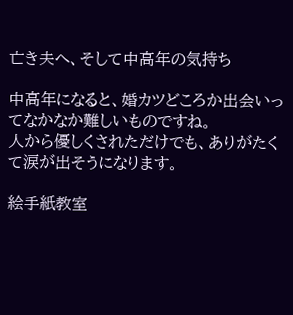亡き夫へ、そして中高年の気持ち

中高年になると、婚カツどころか出会いってなかなか難しいものですね。
人から優しくされただけでも、ありがたくて涙が出そうになります。

絵手紙教室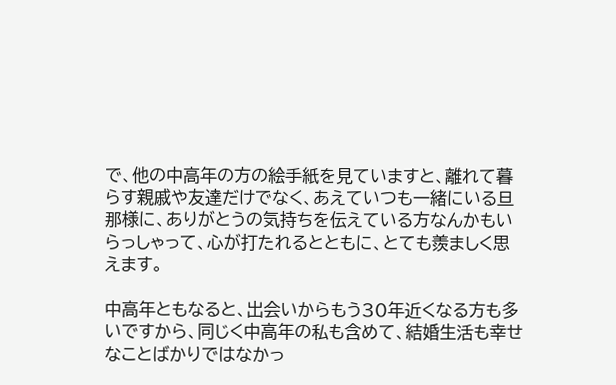で、他の中高年の方の絵手紙を見ていますと、離れて暮らす親戚や友達だけでなく、あえていつも一緒にいる旦那様に、ありがとうの気持ちを伝えている方なんかもいらっしゃって、心が打たれるとともに、とても羨ましく思えます。

中高年ともなると、出会いからもう30年近くなる方も多いですから、同じく中高年の私も含めて、結婚生活も幸せなことばかりではなかっ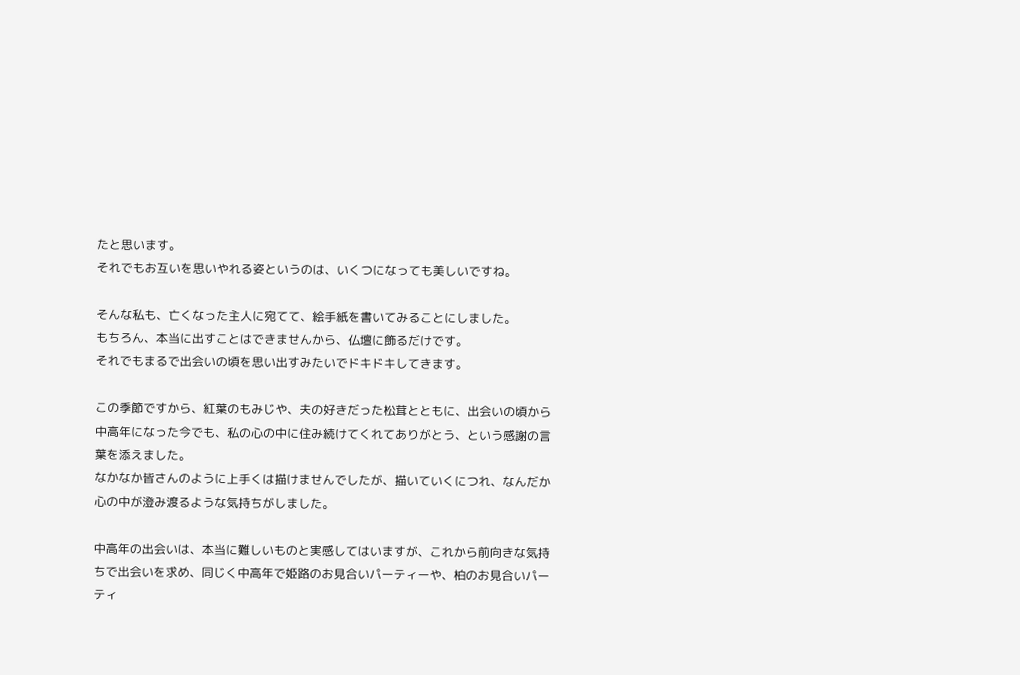たと思います。
それでもお互いを思いやれる姿というのは、いくつになっても美しいですね。

そんな私も、亡くなった主人に宛てて、絵手紙を書いてみることにしました。
もちろん、本当に出すことはできませんから、仏壇に飾るだけです。
それでもまるで出会いの頃を思い出すみたいでドキドキしてきます。

この季節ですから、紅葉のもみじや、夫の好きだった松茸とともに、出会いの頃から中高年になった今でも、私の心の中に住み続けてくれてありがとう、という感謝の言葉を添えました。
なかなか皆さんのように上手くは描けませんでしたが、描いていくにつれ、なんだか心の中が澄み渡るような気持ちがしました。

中高年の出会いは、本当に難しいものと実感してはいますが、これから前向きな気持ちで出会いを求め、同じく中高年で姫路のお見合いパーティーや、柏のお見合いパーティ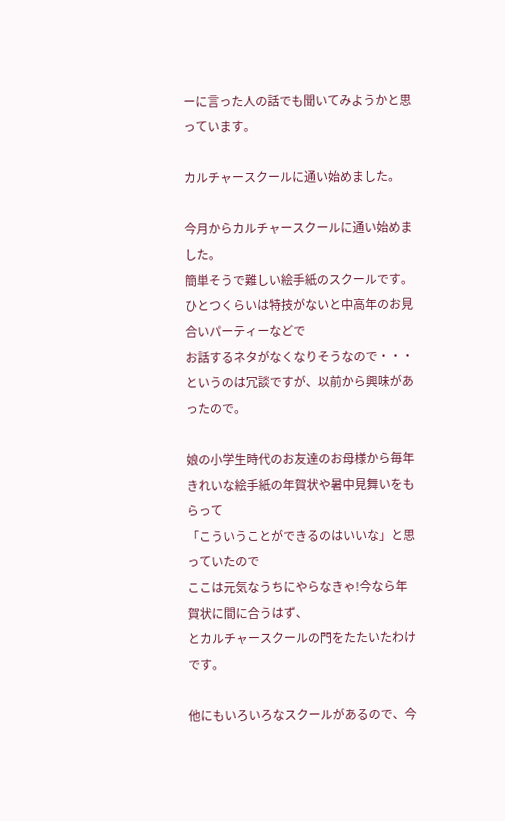ーに言った人の話でも聞いてみようかと思っています。

カルチャースクールに通い始めました。

今月からカルチャースクールに通い始めました。
簡単そうで難しい絵手紙のスクールです。
ひとつくらいは特技がないと中高年のお見合いパーティーなどで
お話するネタがなくなりそうなので・・・というのは冗談ですが、以前から興味があったので。

娘の小学生時代のお友達のお母様から毎年きれいな絵手紙の年賀状や暑中見舞いをもらって
「こういうことができるのはいいな」と思っていたので
ここは元気なうちにやらなきゃ!今なら年賀状に間に合うはず、
とカルチャースクールの門をたたいたわけです。

他にもいろいろなスクールがあるので、今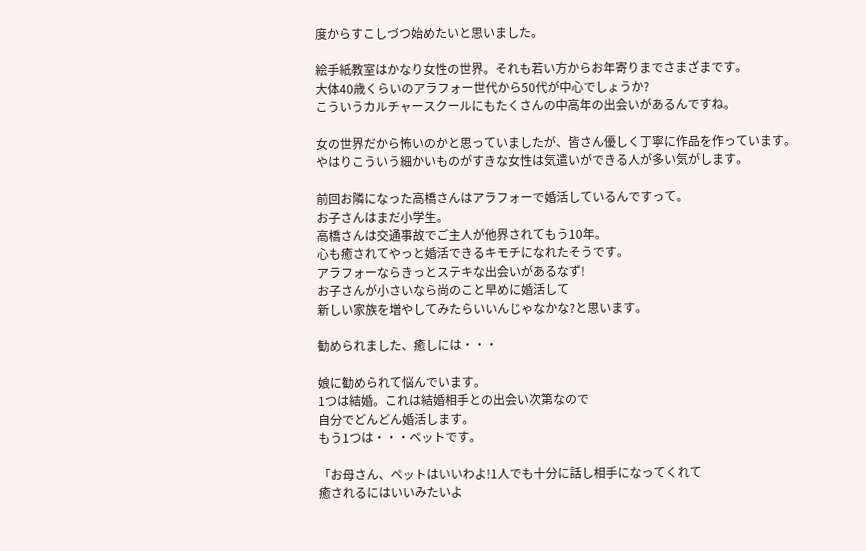度からすこしづつ始めたいと思いました。

絵手紙教室はかなり女性の世界。それも若い方からお年寄りまでさまざまです。
大体40歳くらいのアラフォー世代から50代が中心でしょうか?
こういうカルチャースクールにもたくさんの中高年の出会いがあるんですね。

女の世界だから怖いのかと思っていましたが、皆さん優しく丁寧に作品を作っています。
やはりこういう細かいものがすきな女性は気遣いができる人が多い気がします。

前回お隣になった高橋さんはアラフォーで婚活しているんですって。
お子さんはまだ小学生。
高橋さんは交通事故でご主人が他界されてもう10年。
心も癒されてやっと婚活できるキモチになれたそうです。
アラフォーならきっとステキな出会いがあるなず!
お子さんが小さいなら尚のこと早めに婚活して
新しい家族を増やしてみたらいいんじゃなかな?と思います。

勧められました、癒しには・・・

娘に勧められて悩んでいます。
1つは結婚。これは結婚相手との出会い次第なので
自分でどんどん婚活します。
もう1つは・・・ペットです。

「お母さん、ペットはいいわよ!1人でも十分に話し相手になってくれて
癒されるにはいいみたいよ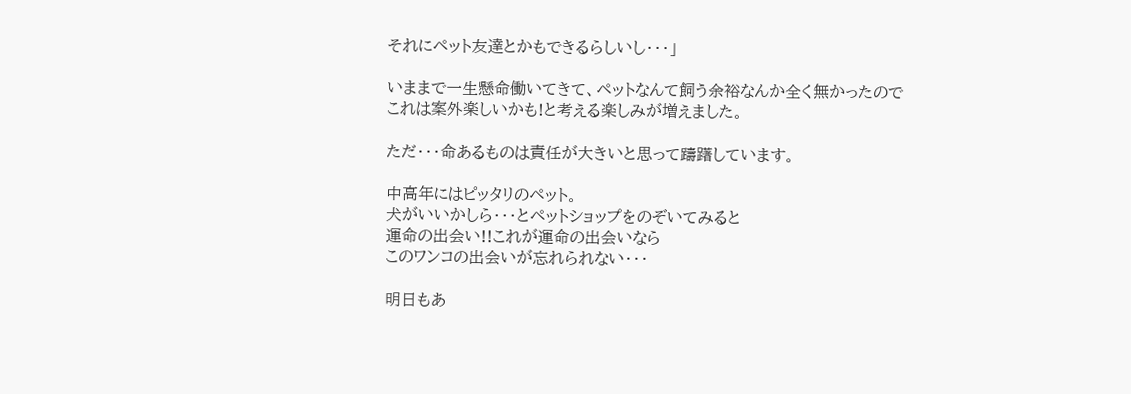それにペット友達とかもできるらしいし・・・」

いままで一生懸命働いてきて、ペットなんて飼う余裕なんか全く無かったので
これは案外楽しいかも!と考える楽しみが増えました。

ただ・・・命あるものは責任が大きいと思って躊躇しています。

中高年にはピッタリのペット。
犬がいいかしら・・・とペットショップをのぞいてみると
運命の出会い!!これが運命の出会いなら
このワンコの出会いが忘れられない・・・

明日もあ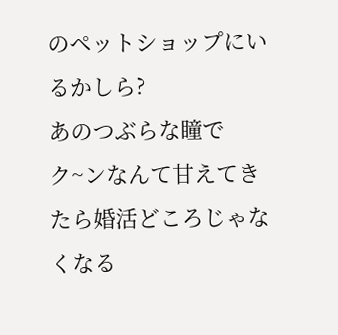のペットショップにいるかしら?
あのつぶらな瞳で
ク~ンなんて甘えてきたら婚活どころじゃなくなる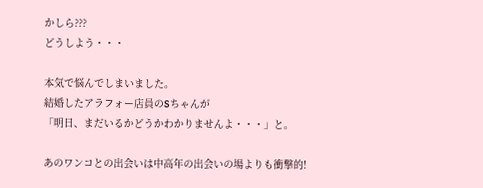かしら???
どうしよう・・・

本気で悩んでしまいました。
結婚したアラフォー店員のSちゃんが
「明日、まだいるかどうかわかりませんよ・・・」と。

あのワンコとの出会いは中高年の出会いの場よりも衝撃的!